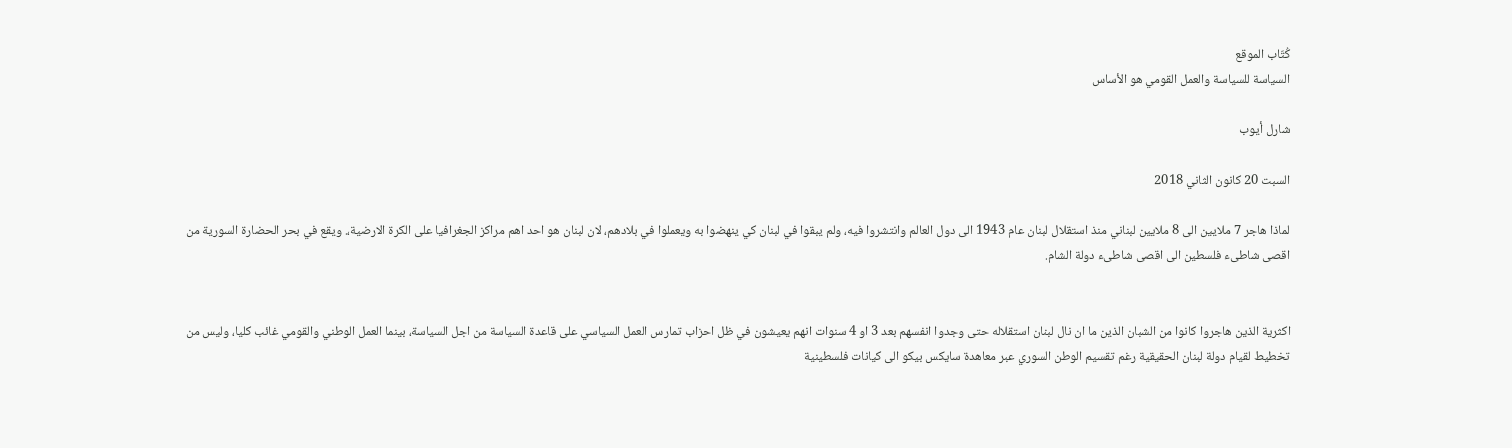كُتّاب الموقع
السياسة للسياسة والعمل القومي هو الأساس

شارل أيوب

السبت 20 كانون الثاني 2018

لماذا هاجر 7 ملايين الى 8 ملايين لبناني منذ استقلال لبنان عام 1943 الى دول العالم وانتشروا فيه، ولم يبقوا في لبنان كي ينهضوا به ويعملوا في بلادهم، لان لبنان هو احد اهم مراكز الجغرافيا على الكرة الارضية،. ويقع في بحر الحضارة السورية من اقصى شاطىء فلسطين الى اقصى شاطىء دولة الشام.


اكثرية الذين هاجروا كانوا من الشبان الذين ما ان نال لبنان استقلاله حتى وجدوا انفسهم بعد 3 او 4 سنوات انهم يعيشون في ظل احزاب تمارس العمل السياسي على قاعدة السياسة من اجل السياسة، بينما العمل الوطني والقومي غائب كليا، وليس من تخطيط لقيام دولة لبنان الحقيقية رغم تقسيم الوطن السوري عبر معاهدة سايكس بيكو الى كيانات فلسطينية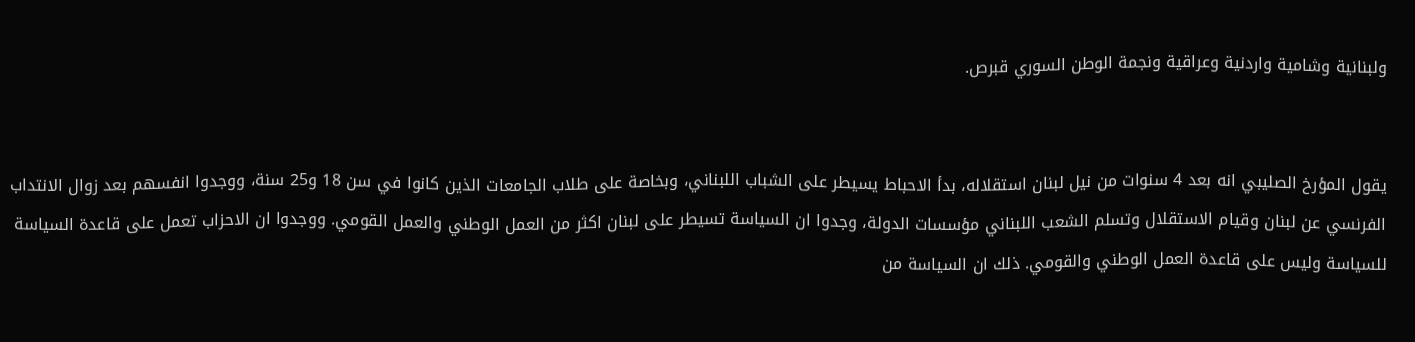ولبنانية وشامية واردنية وعراقية ونجمة الوطن السوري قبرص.


يقول المؤرخ الصليبي انه بعد 4 سنوات من نيل لبنان استقلاله، بدأ الاحباط يسيطر على الشباب اللبناني، وبخاصة على طلاب الجامعات الذين كانوا في سن 18 و25 سنة، ووجدوا انفسهم بعد زوال الانتداب الفرنسي عن لبنان وقيام الاستقلال وتسلم الشعب اللبناني مؤسسات الدولة، وجدوا ان السياسة تسيطر على لبنان اكثر من العمل الوطني والعمل القومي. ووجدوا ان الاحزاب تعمل على قاعدة السياسة للسياسة وليس على قاعدة العمل الوطني والقومي. ذلك ان السياسة من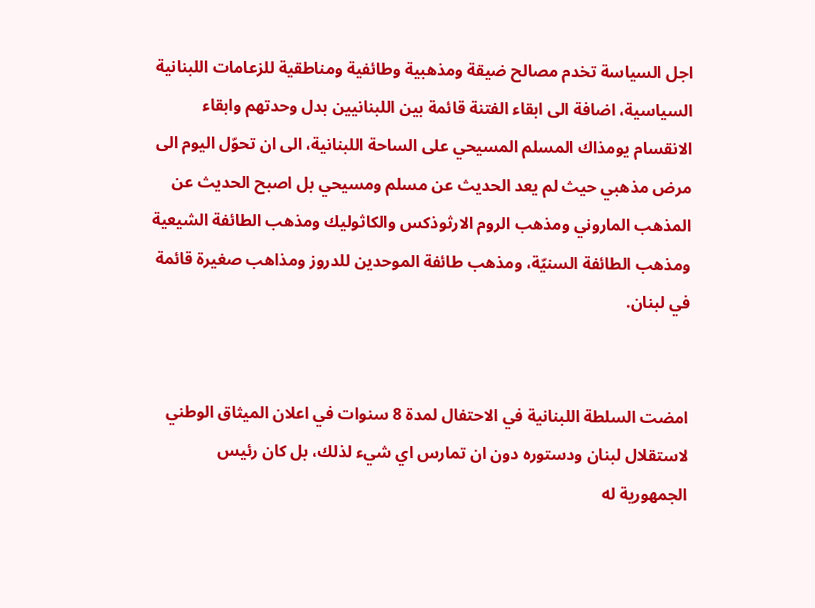اجل السياسة تخدم مصالح ضيقة ومذهبية وطائفية ومناطقية للزعامات اللبنانية السياسية، اضافة الى ابقاء الفتنة قائمة بين اللبنانيين بدل وحدتهم وابقاء الانقسام يومذاك المسلم المسيحي على الساحة اللبنانية، الى ان تحوّل اليوم الى مرض مذهبي حيث لم يعد الحديث عن مسلم ومسيحي بل اصبح الحديث عن المذهب الماروني ومذهب الروم الارثوذكس والكاثوليك ومذهب الطائفة الشيعية ومذهب الطائفة السنيّة، ومذهب طائفة الموحدين للدروز ومذاهب صغيرة قائمة في لبنان.


امضت السلطة اللبنانية في الاحتفال لمدة 8 سنوات في اعلان الميثاق الوطني لاستقلال لبنان ودستوره دون ان تمارس اي شيء لذلك، بل كان رئيس الجمهورية له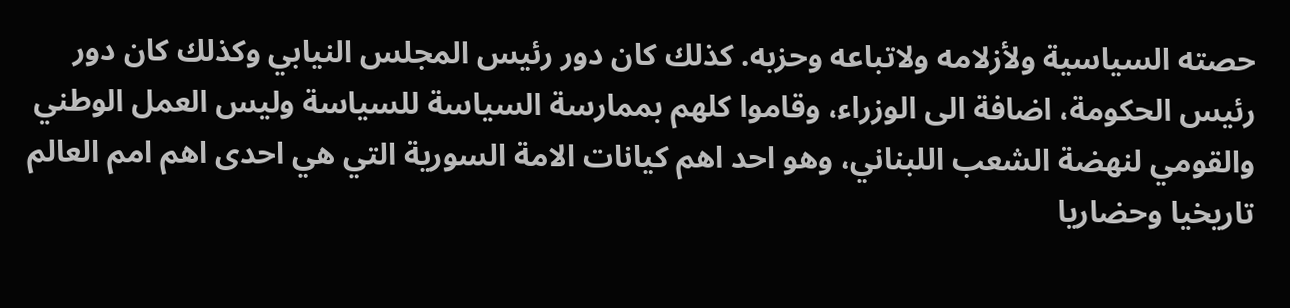حصته السياسية ولأزلامه ولاتباعه وحزبه. كذلك كان دور رئيس المجلس النيابي وكذلك كان دور رئيس الحكومة، اضافة الى الوزراء، وقاموا كلهم بممارسة السياسة للسياسة وليس العمل الوطني والقومي لنهضة الشعب اللبناني، وهو احد اهم كيانات الامة السورية التي هي احدى اهم امم العالم تاريخيا وحضاريا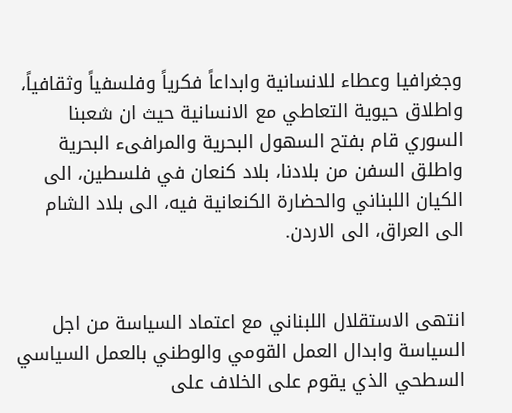وجغرافيا وعطاء للانسانية وابداعاً فكرياً وفلسفياً وثقافياً، واطلاق حيوية التعاطي مع الانسانية حيث ان شعبنا السوري قام بفتح السهول البحرية والمرافىء البحرية واطلق السفن من بلادنا، بلاد كنعان في فلسطين، الى الكيان اللبناني والحضارة الكنعانية فيه، الى بلاد الشام الى العراق، الى الاردن.


انتهى الاستقلال اللبناني مع اعتماد السياسة من اجل السياسة وابدال العمل القومي والوطني بالعمل السياسي السطحي الذي يقوم على الخلاف على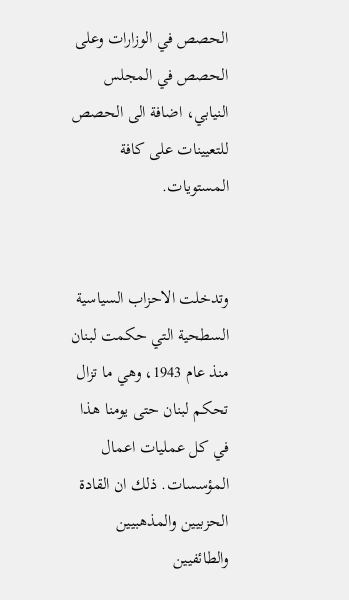الحصص في الوزارات وعلى الحصص في المجلس النيابي، اضافة الى الحصص للتعيينات على كافة المستويات.


وتدخلت الاحزاب السياسية السطحية التي حكمت لبنان منذ عام 1943، وهي ما تزال تحكم لبنان حتى يومنا هذا في كل عمليات اعمال المؤسسات. ذلك ان القادة الحزبيين والمذهبيين والطائفيين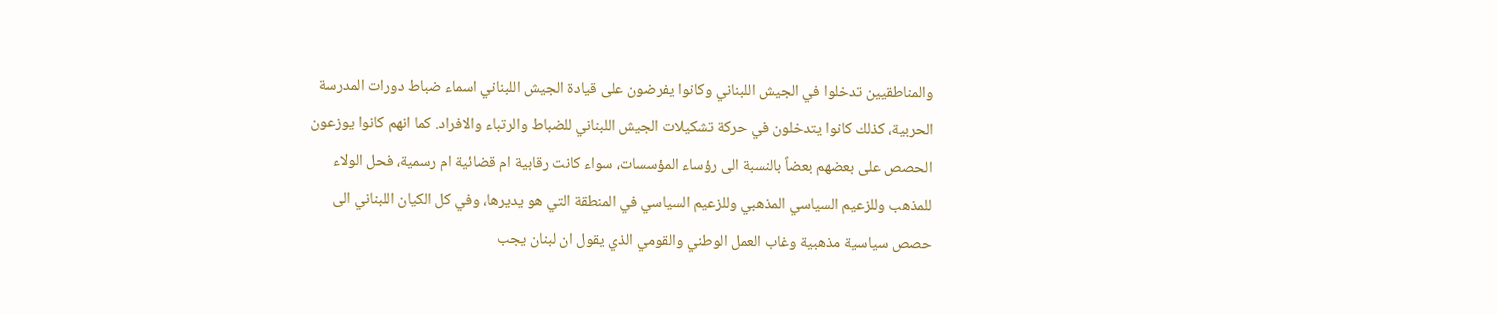والمناطقيين تدخلوا في الجيش اللبناني وكانوا يفرضون على قيادة الجيش اللبناني اسماء ضباط دورات المدرسة الحربية، كذلك كانوا يتدخلون في حركة تشكيلات الجيش اللبناني للضباط والرتباء والافراد. كما انهم كانوا يوزعون الحصص على بعضهم بعضاً بالنسبة الى رؤساء المؤسسات، سواء كانت رقابية ام قضائية ام رسمية، فحل الولاء للمذهب وللزعيم السياسي المذهبي وللزعيم السياسي في المنطقة التي هو يديرها، وفي كل الكيان اللبناني الى حصص سياسية مذهبية وغاب العمل الوطني والقومي الذي يقول ان لبنان يجب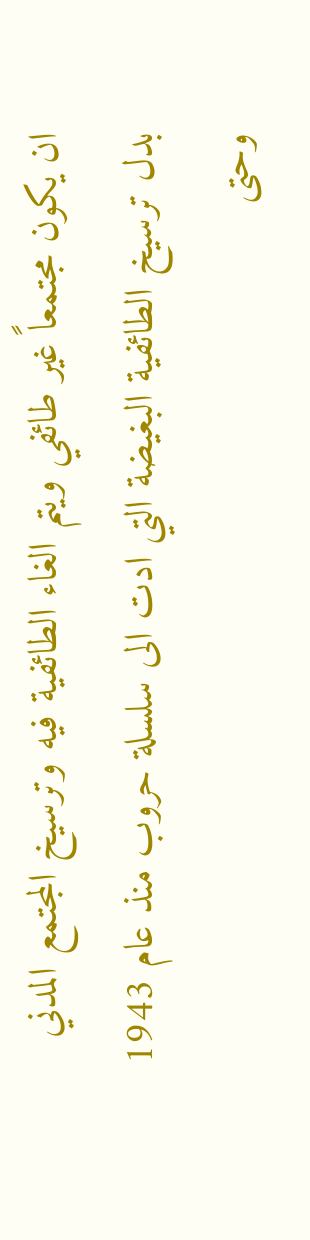ان يكون مجتمعاً غير طائفي ويتم الغاء الطائفية فيه وترسيخ المجتمع المدني بدل ترسيخ الطائفية البغيضة التي ادت الى سلسلة حروب منذ عام 1943 وحتى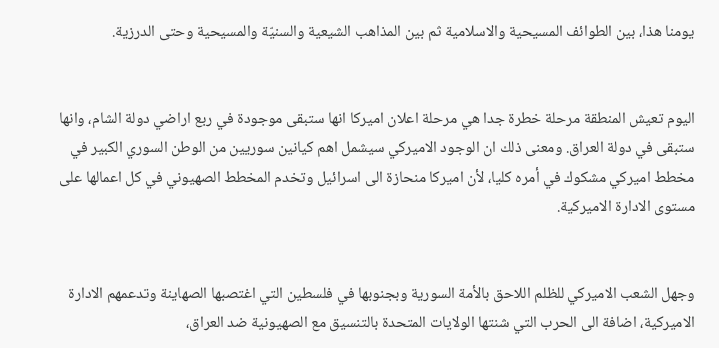يومنا هذا، بين الطوائف المسيحية والاسلامية ثم بين المذاهب الشيعية والسنيّة والمسيحية وحتى الدرزية.


اليوم تعيش المنطقة مرحلة خطرة جدا هي مرحلة اعلان اميركا انها ستبقى موجودة في ربع اراضي دولة الشام، وانها ستبقى في دولة العراق. ومعنى ذلك ان الوجود الاميركي سيشمل اهم كيانين سوريين من الوطن السوري الكبير في مخطط اميركي مشكوك في أمره كليا، لأن اميركا منحازة الى اسرائيل وتخدم المخطط الصهيوني في كل اعمالها على مستوى الادارة الاميركية.


وجهل الشعب الاميركي للظلم اللاحق بالأمة السورية وبجنوبها في فلسطين التي اغتصبها الصهاينة وتدعمهم الادارة الاميركية، اضافة الى الحرب التي شنتها الولايات المتحدة بالتنسيق مع الصهيونية ضد العراق،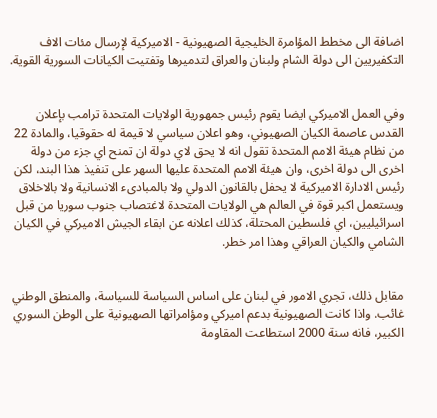اضافة الى مخطط المؤامرة الخليجية الصهيونية - الاميركية لإرسال مئات الاف التكفيريين الى دولة الشام ولبنان والعراق لتدميرها وتفتيت الكيانات السورية القوية.


وفي العمل الاميركي ايضا يقوم رئيس جمهورية الولايات المتحدة ترامب بإعلان القدس عاصمة الكيان الصهيوني، وهو اعلان سياسي لا قيمة له حقوقيا، والمادة 22 من نظام هيئة الامم المتحدة تقول انه لا يحق لاي دولة ان تمنح اي جزء من دولة اخرى الى دولة اخرى، وان هيئة الامم المتحدة عليها السهر على تنفيذ هذا البند، لكن رئيس الادارة الاميركية لا يحفل بالقانون الدولي ولا بالمبادىء الانسانية ولا بالاخلاق ويستعمل اكبر قوة في العالم هي الولايات المتحدة لاغتصاب جنوب سوريا من قبل اسرائيليين، اي فلسطين المحتلة، كذلك اعلانه عن ابقاء الجيش الاميركي في الكيان الشامي والكيان العراقي وهذا امر خطر.


مقابل ذلك، تجري الامور في لبنان على اساس السياسة للسياسة، والمنطق الوطني غائب. واذا كانت الصهيونية بدعم اميركي ومؤامراتها الصهيونية على الوطن السوري الكبير، فانه سنة 2000 استطاعت المقاومة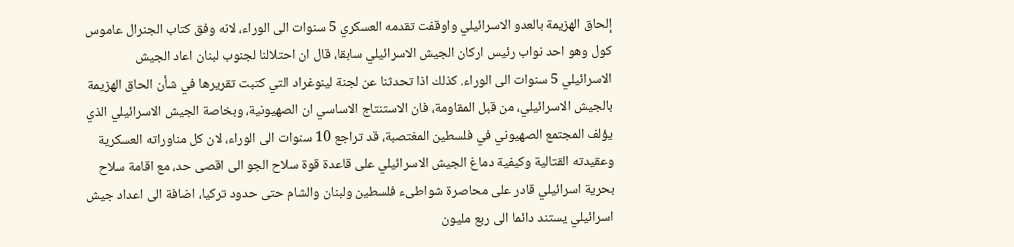إلحاق الهزيمة بالعدو الاسرائيلي واوقفت تقدمه العسكري 5 سنوات الى الوراء، لانه وفق كتاب الجنرال عاموس كول وهو احد نواب رئيس اركان الجيش الاسرائيلي سابقا، قال ان احتلالنا لجنوب لبنان اعاد الجيش الاسرائيلي 5 سنوات الى الوراء. كذلك اذا تحدثنا عن لجنة لينوغراد التي كتبت تقريرها في شأن الحاق الهزيمة بالجيش الاسرائيلي، من قبل المقاومة، فان الاستنتاج الاساسي ان الصهيونية، وبخاصة الجيش الاسرائيلي الذي يؤلف المجتمع الصهيوني في فلسطين المغتصبة، قد تراجع 10 سنوات الى الوراء، لان كل مناوراته العسكرية وعقيدته القتالية وكيفية دماغ الجيش الاسرائيلي على قاعدة قوة سلاح الجو الى اقصى حد، مع اقامة سلاح بحرية اسرائيلي قادر على محاصرة شواطىء فلسطين ولبنان والشام حتى حدود تركيا، اضافة الى اعداد جيش اسرائيلي يستند دائما الى ربع مليون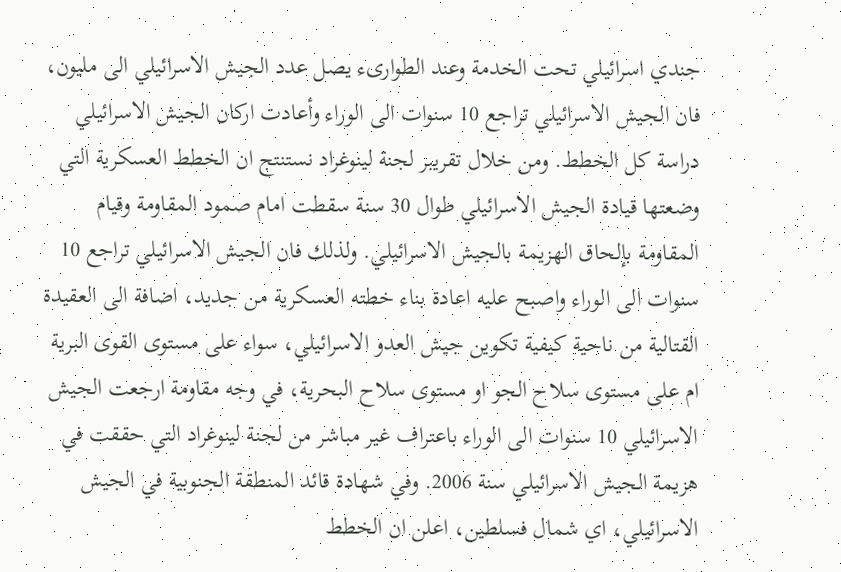جندي اسرائيلي تحت الخدمة وعند الطوارىء يصل عدد الجيش الاسرائيلي الى مليون، فان الجيش الاسرائيلي تراجع 10 سنوات الى الوراء وأعادت اركان الجيش الاسرائيلي دراسة كل الخطط. ومن خلال تقريبر لجنة لينوغراد نستنتج ان الخطط العسكرية التي وضعتها قيادة الجيش الاسرائيلي طوال 30 سنة سقطت امام صمود المقاومة وقيام المقاومة بإلحاق الهزيمة بالجيش الاسرائيلي. ولذلك فان الجيش الاسرائيلي تراجع 10 سنوات الى الوراء واصبح عليه اعادة بناء خطته العسكرية من جديد، اضافة الى العقيدة القتالية من ناحية كيفية تكوين جيش العدو الاسرائيلي، سواء على مستوى القوى البرية ام على مستوى سلاح الجو او مستوى سلاح البحرية، في وجه مقاومة ارجعت الجيش الاسرائيلي 10 سنوات الى الوراء باعتراف غير مباشر من لجنة لينوغراد التي حققت في هزيمة الجيش الاسرائيلي سنة 2006. وفي شهادة قائد المنطقة الجنوبية في الجيش الاسرائيلي، اي شمال فسلطين، اعلن ان الخطط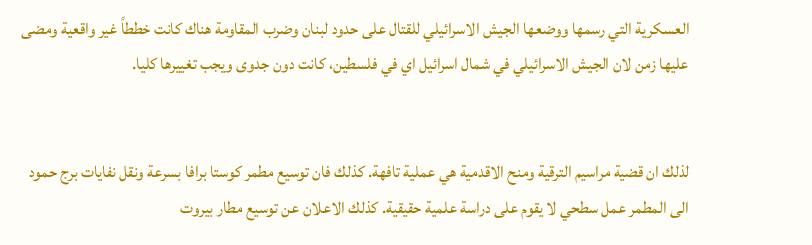العسكرية التي رسمها ووضعها الجيش الاسرائيلي للقتال على حدود لبنان وضرب المقاومة هناك كانت خططاً غير واقعية ومضى عليها زمن لان الجيش الاسرائيلي في شمال اسرائيل اي في فلسطين، كانت دون جدوى ويجب تغييرها كليا.


لذلك ان قضية مراسيم الترقية ومنح الاقدمية هي عملية تافهة. كذلك فان توسيع مطمر كوستا برافا بسرعة ونقل نفايات برج حمود الى المطمر عمل سطحي لا يقوم على دراسة علمية حقيقية. كذلك الاعلان عن توسيع مطار بيروت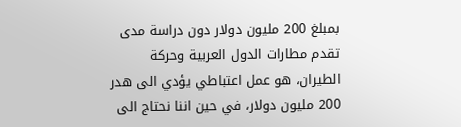بمبلغ 200 مليون دولار دون دراسة مدى تقدم مطارات الدول العربية وحركة الطيران، هو عمل اعتباطي يؤدي الى هدر 200 مليون دولار، في حين اننا نحتاج الى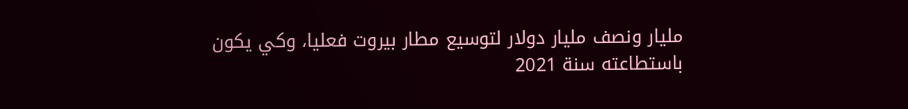مليار ونصف مليار دولار لتوسيع مطار بيروت فعليا، وكي يكون باستطاعته سنة 2021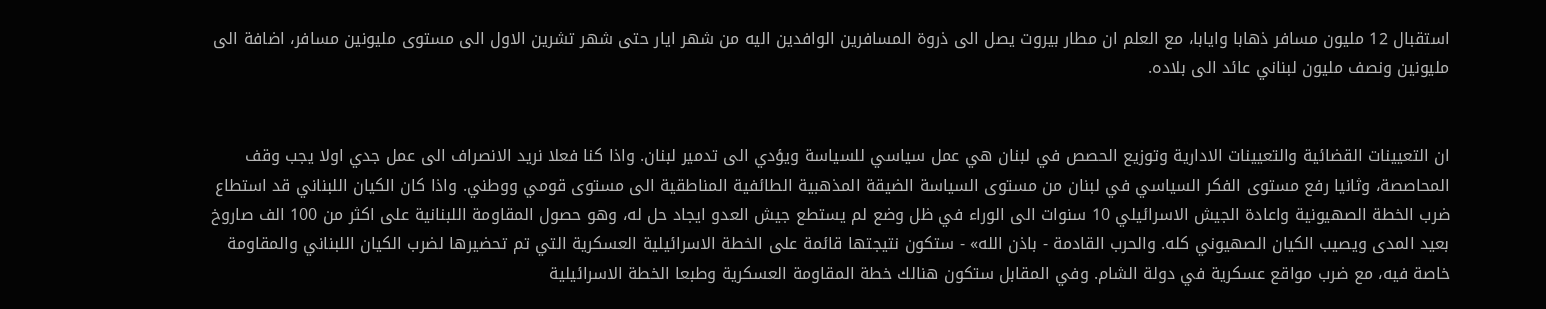استقبال 12 مليون مسافر ذهابا وايابا، مع العلم ان مطار بيروت يصل الى ذروة المسافرين الوافدين اليه من شهر ايار حتى شهر تشرين الاول الى مستوى مليونين مسافر، اضافة الى مليونين ونصف مليون لبناني عائد الى بلاده.


ان التعيينات القضائية والتعيينات الادارية وتوزيع الحصص في لبنان هي عمل سياسي للسياسة ويؤدي الى تدمير لبنان. واذا كنا فعلا نريد الانصراف الى عمل جدي اولا يجب وقف المحاصصة، وثانيا رفع مستوى الفكر السياسي في لبنان من مستوى السياسة الضيقة المذهبية الطائفية المناطقية الى مستوى قومي ووطني. واذا كان الكيان اللبناني قد استطاع ضرب الخطة الصهيونية واعادة الجيش الاسرائيلي 10 سنوات الى الوراء في ظل وضع لم يستطع جيش العدو ايجاد حل له، وهو حصول المقاومة اللبنانية على اكثر من 100 الف صاروخ بعيد المدى ويصيب الكيان الصهيوني كله. والحرب القادمة - باذن الله» - ستكون نتيجتها قائمة على الخطة الاسرائيلية العسكرية التي تم تحضيرها لضرب الكيان اللبناني والمقاومة خاصة فيه، مع ضرب مواقع عسكرية في دولة الشام. وفي المقابل ستكون هنالك خطة المقاومة العسكرية وطبعا الخطة الاسرائيلية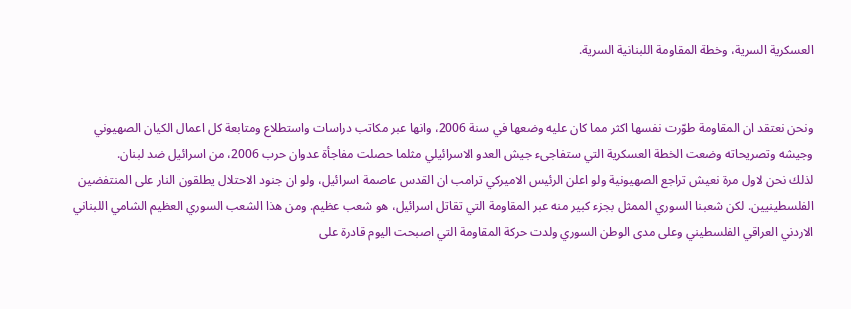العسكرية السرية، وخطة المقاومة اللبنانية السرية.


ونحن نعتقد ان المقاومة طوّرت نفسها اكثر مما كان عليه وضعها في سنة 2006، وانها عبر مكاتب دراسات واستطلاع ومتابعة كل اعمال الكيان الصهيوني وجيشه وتصريحاته وضعت الخطة العسكرية التي ستفاجىء جيش العدو الاسرائيلي مثلما حصلت مفاجأة عدوان حرب 2006، من اسرائيل ضد لبنان.
لذلك نحن لاول مرة نعيش تراجع الصهيونية ولو اعلن الرئيس الاميركي ترامب ان القدس عاصمة اسرائيل، ولو ان جنود الاحتلال يطلقون النار على المنتفضين الفلسطينيين. لكن شعبنا السوري الممثل بجزء كبير منه عبر المقاومة التي تقاتل اسرائيل، هو شعب عظيم. ومن هذا الشعب السوري العظيم الشامي اللبناني الاردني العراقي الفلسطيني وعلى مدى الوطن السوري ولدت حركة المقاومة التي اصبحت اليوم قادرة على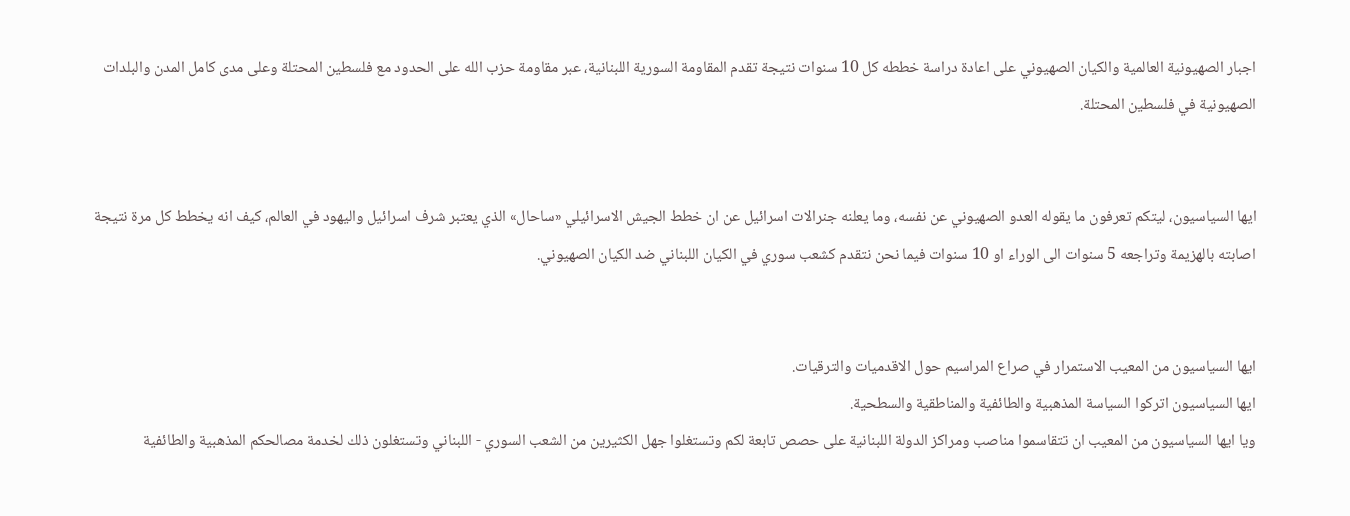اجبار الصهيونية العالمية والكيان الصهيوني على اعادة دراسة خططه كل 10 سنوات نتيجة تقدم المقاومة السورية اللبنانية، عبر مقاومة حزب الله على الحدود مع فلسطين المحتلة وعلى مدى كامل المدن والبلدات الصهيونية في فلسطين المحتلة.


ايها السياسيون، ليتكم تعرفون ما يقوله العدو الصهيوني عن نفسه، وما يعلنه جنرالات اسرائيل عن ان خطط الجيش الاسرائيلي «ساحال» الذي يعتبر شرف اسرائيل واليهود في العالم، كيف انه يخطط كل مرة نتيجة اصابته بالهزيمة وتراجعه 5 سنوات الى الوراء او 10 سنوات فيما نحن نتقدم كشعب سوري في الكيان اللبناني ضد الكيان الصهيوني.


ايها السياسيون من المعيب الاستمرار في صراع المراسيم حول الاقدميات والترقيات.
ايها السياسيون اتركوا السياسة المذهبية والطائفية والمناطقية والسطحية.
ويا ايها السياسيون من المعيب ان تتقاسموا مناصب ومراكز الدولة اللبنانية على حصص تابعة لكم وتستغلوا جهل الكثيرين من الشعب السوري - اللبناني وتستغلون ذلك لخدمة مصالحكم المذهبية والطائفية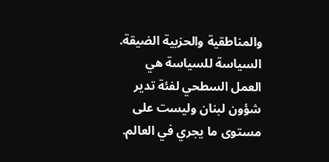والمناطقية والحزبية الضيقة.
السياسة للسياسة هي العمل السطحي لفئة تدير شؤون لبنان وليست على مستوى ما يجري في العالم.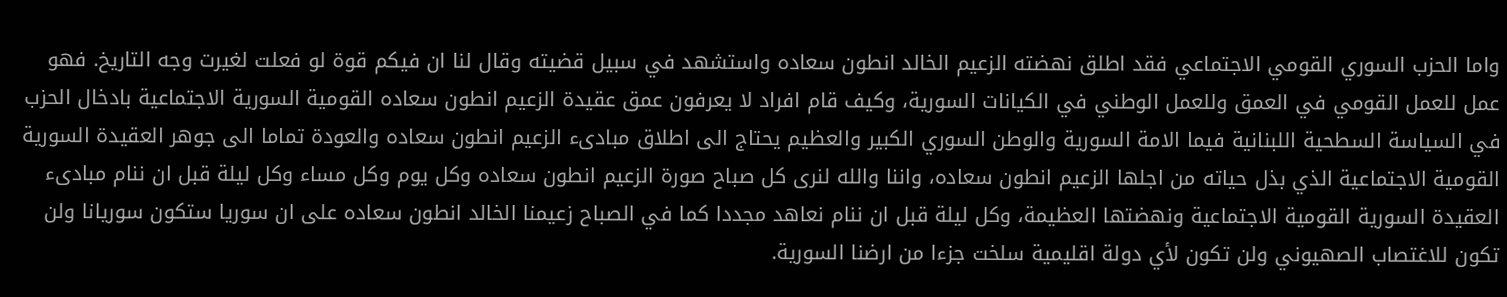واما الحزب السوري القومي الاجتماعي فقد اطلق نهضته الزعيم الخالد انطون سعاده واستشهد في سبيل قضيته وقال لنا ان فيكم قوة لو فعلت لغيرت وجه التاريخ. فهو عمل للعمل القومي في العمق وللعمل الوطني في الكيانات السورية، وكيف قام افراد لا يعرفون عمق عقيدة الزعيم انطون سعاده القومية السورية الاجتماعية بادخال الحزب في السياسة السطحية اللبنانية فيما الامة السورية والوطن السوري الكبير والعظيم يحتاج الى اطلاق مبادىء الزعيم انطون سعاده والعودة تماما الى جوهر العقيدة السورية القومية الاجتماعية الذي بذل حياته من اجلها الزعيم انطون سعاده، واننا والله لنرى كل صباح صورة الزعيم انطون سعاده وكل يوم وكل مساء وكل ليلة قبل ان ننام مبادىء العقيدة السورية القومية الاجتماعية ونهضتها العظيمة، وكل ليلة قبل ان ننام نعاهد مجددا كما في الصباح زعيمنا الخالد انطون سعاده على ان سوريا ستكون سوريانا ولن تكون للاغتصاب الصهيوني ولن تكون لأي دولة اقليمية سلخت جزءا من ارضنا السورية.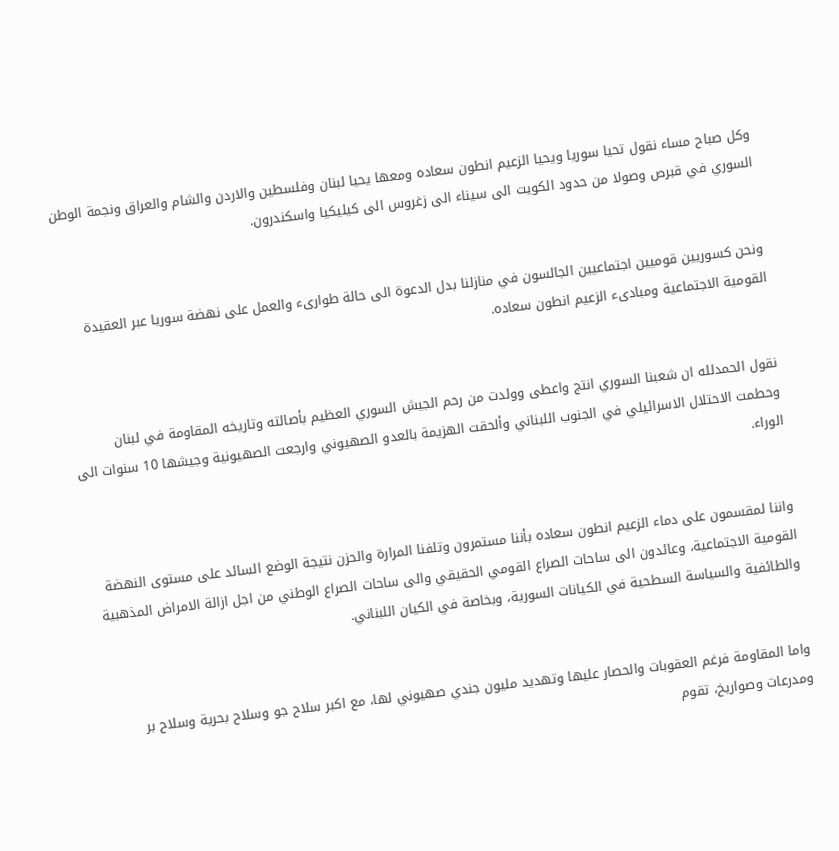وكل صباح مساء نقول تحيا سوريا ويحيا الزعيم انطون سعاده ومعها يحيا لبنان وفلسطين والاردن والشام والعراق ونجمة الوطن السوري في قبرص وصولا من حدود الكويت الى سيناء الى زغروس الى كيليكيا واسكندرون.


ونحن كسوريين قوميين اجتماعيين الجالسون في منازلنا بدل الدعوة الى حالة طوارىء والعمل على نهضة سوريا عبر العقيدة القومية الاجتماعية ومبادىء الزعيم انطون سعاده.


نقول الحمدلله ان شعبنا السوري انتج واعطى وولدت من رحم الجيش السوري العظيم بأصالته وتاريخه المقاومة في لبنان وحطمت الاحتلال الاسرائيلي في الجنوب اللبناني وألحقت الهزيمة بالعدو الصهيوني وارجعت الصهيونية وجيشها 10 سنوات الى الوراء.


واننا لمقسمون على دماء الزعيم انطون سعاده بأننا مستمرون وتلفنا المرارة والحزن نتيجة الوضع السائد على مستوى النهضة القومية الاجتماعية، وعائدون الى ساحات الصراع القومي الحقيقي والى ساحات الصراع الوطني من اجل ازالة الامراض المذهبية والطائفية والسياسة السطحية في الكيانات السورية، وبخاصة في الكيان اللبناني.


واما المقاومة فرغم العقوبات والحصار عليها وتهديد مليون جندي صهيوني لها، مع اكبر سلاح جو وسلاح بحرية وسلاح بر ومدرعات وصواريخ، تقوم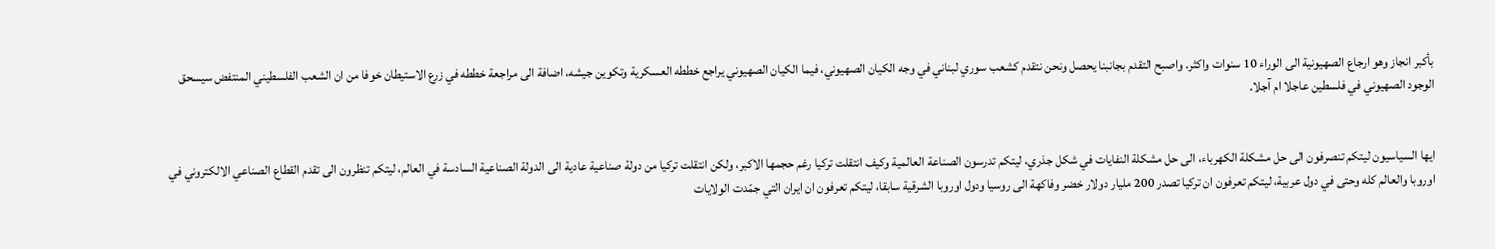بأكبر انجاز وهو ارجاع الصهيونية الى الوراء 10 سنوات واكثر. واصبح التقدم بجانبنا يحصل ونحن نتقدم كشعب سوري لبناني في وجه الكيان الصهيوني، فيما الكيان الصهيوني يراجع خططه العسكرية وتكوين جيشه، اضافة الى مراجعة خططه في زرع الاستيطان خوفا من ان الشعب الفلسطيني المنتفض سيسحق الوجود الصهيوني في فلسطين عاجلا ام آجلا.


ايها السياسيون ليتكم تنصرفون الى حل مشكلة الكهرباء، الى حل مشكلة النفايات في شكل جذري، ليتكم تدرسون الصناعة العالمية وكيف انتقلت تركيا رغم حجمها الاكبر، ولكن انتقلت تركيا من دولة صناعية عادية الى الدولة الصناعية السادسة في العالم، ليتكم تنظرون الى تقدم القطاع الصناعي الالكتروني في اوروبا والعالم كله وحتى في دول عربية، ليتكم تعرفون ان تركيا تصدر 200 مليار دولار خضر وفاكهة الى روسيا ودول اوروبا الشرقية سابقا، ليتكم تعرفون ان ايران التي جمّدت الولايات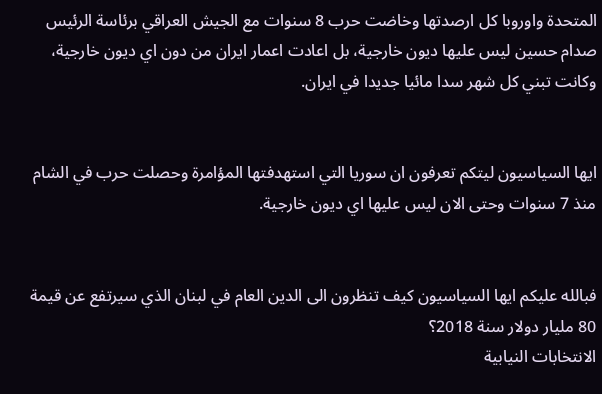المتحدة واوروبا كل ارصدتها وخاضت حرب 8 سنوات مع الجيش العراقي برئاسة الرئيس صدام حسين ليس عليها ديون خارجية، بل اعادت اعمار ايران من دون اي ديون خارجية، وكانت تبني كل شهر سدا مائيا جديدا في ايران.


ايها السياسيون ليتكم تعرفون ان سوريا التي استهدفتها المؤامرة وحصلت حرب في الشام منذ 7 سنوات وحتى الان ليس عليها اي ديون خارجية.


فبالله عليكم ايها السياسيون كيف تنظرون الى الدين العام في لبنان الذي سيرتفع عن قيمة 80 مليار دولار سنة 2018؟
الانتخابات النيابية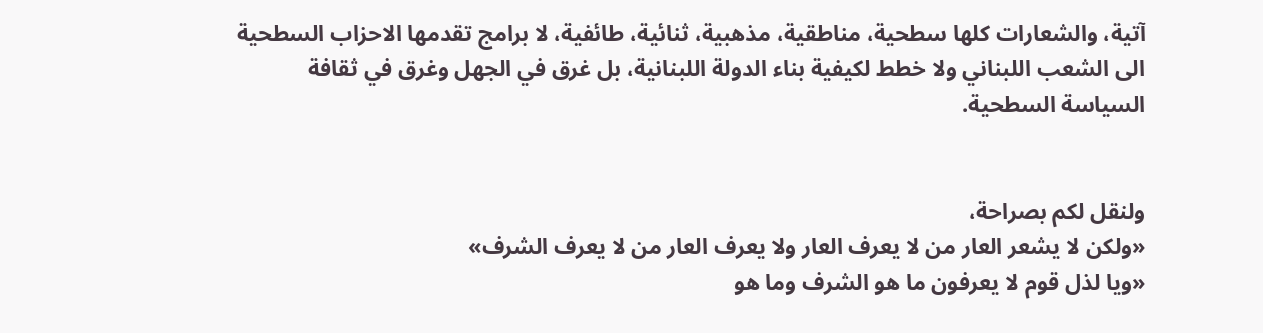آتية، والشعارات كلها سطحية، مناطقية، مذهبية، ثنائية، طائفية، لا برامج تقدمها الاحزاب السطحية الى الشعب اللبناني ولا خطط لكيفية بناء الدولة اللبنانية، بل غرق في الجهل وغرق في ثقافة السياسة السطحية.


ولنقل لكم بصراحة،
«ولكن لا يشعر العار من لا يعرف العار ولا يعرف العار من لا يعرف الشرف»
«ويا لذل قوم لا يعرفون ما هو الشرف وما هو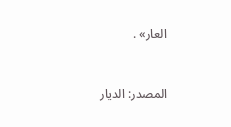العار» .



المصدر: الديار